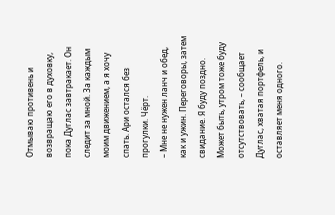Отмываю противень и возвращаю его в духовку, пока Дуглас завтракает. Он следит за мной. За каждым моим движением, а я хочу спать. Ари остался без прогулки. Чёрт.
– Мне не нужен ланч и обед, как и ужин. Переговоры, затем свидание. Я буду поздно. Может быть, утром тоже буду отсутствовать, – сообщает Дуглас, хватая портфель, и оставляет меня одного.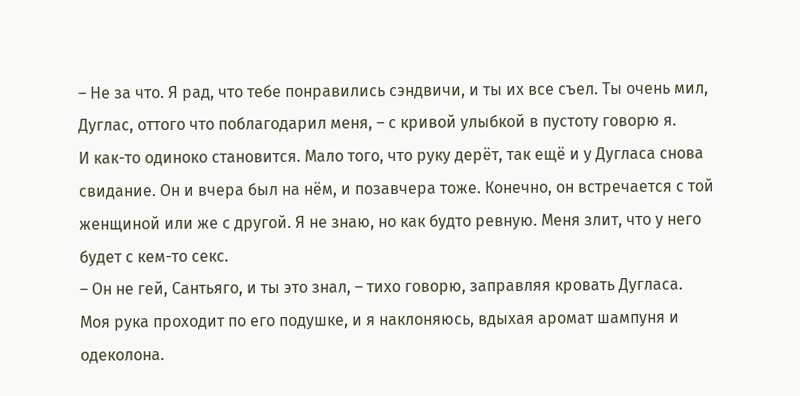– Не за что. Я рад, что тебе понравились сэндвичи, и ты их все съел. Ты очень мил, Дуглас, оттого что поблагодарил меня, – с кривой улыбкой в пустоту говорю я.
И как-то одиноко становится. Мало того, что руку дерёт, так ещё и у Дугласа снова свидание. Он и вчера был на нём, и позавчера тоже. Конечно, он встречается с той женщиной или же с другой. Я не знаю, но как будто ревную. Меня злит, что у него будет с кем-то секс.
– Он не гей, Сантьяго, и ты это знал, – тихо говорю, заправляя кровать Дугласа.
Моя рука проходит по его подушке, и я наклоняюсь, вдыхая аромат шампуня и одеколона.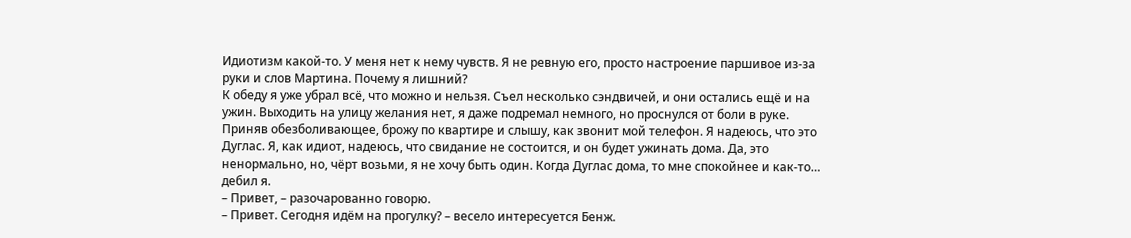Идиотизм какой-то. У меня нет к нему чувств. Я не ревную его, просто настроение паршивое из-за руки и слов Мартина. Почему я лишний?
К обеду я уже убрал всё, что можно и нельзя. Съел несколько сэндвичей, и они остались ещё и на ужин. Выходить на улицу желания нет, я даже подремал немного, но проснулся от боли в руке. Приняв обезболивающее, брожу по квартире и слышу, как звонит мой телефон. Я надеюсь, что это Дуглас. Я, как идиот, надеюсь, что свидание не состоится, и он будет ужинать дома. Да, это ненормально, но, чёрт возьми, я не хочу быть один. Когда Дуглас дома, то мне спокойнее и как-то… дебил я.
– Привет, – разочарованно говорю.
– Привет. Сегодня идём на прогулку? – весело интересуется Бенж.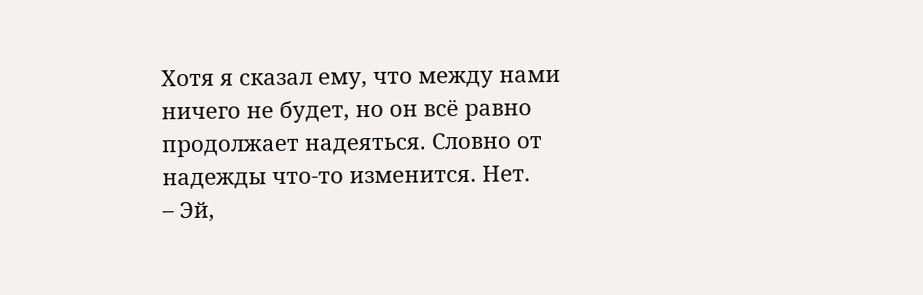Хотя я сказал ему, что между нами ничего не будет, но он всё равно продолжает надеяться. Словно от надежды что-то изменится. Нет.
– Эй,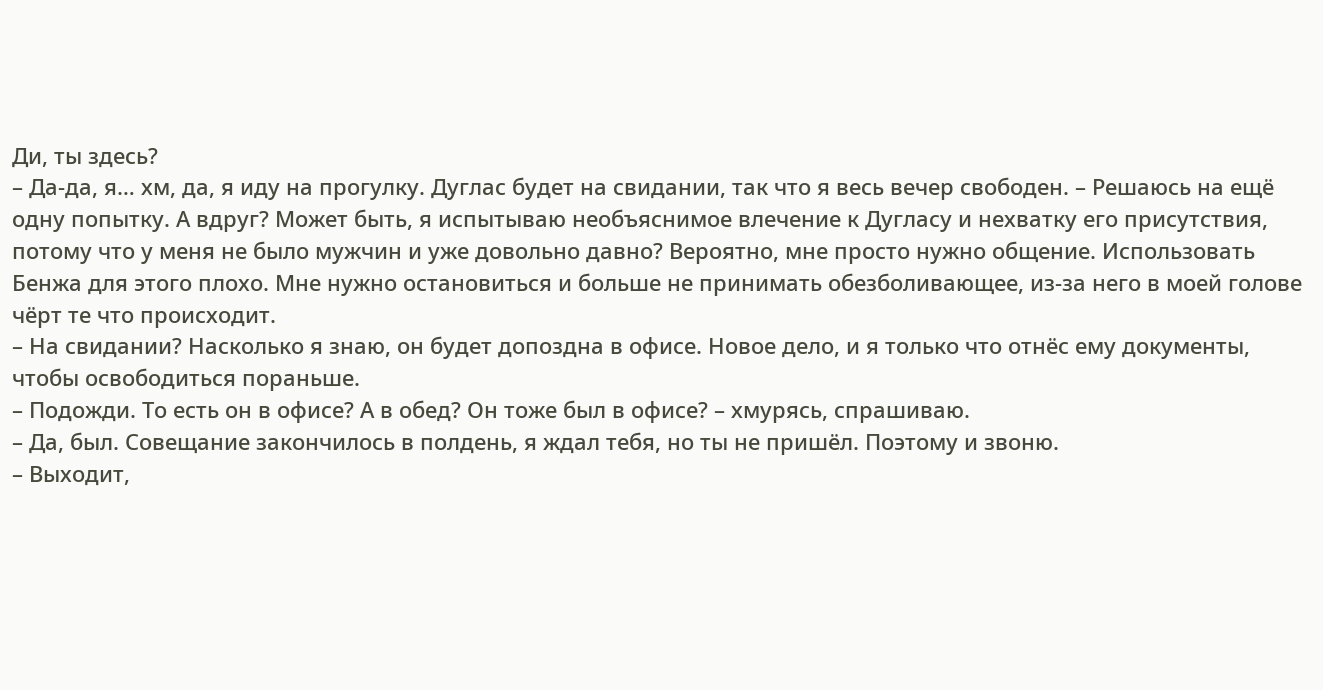Ди, ты здесь?
– Да-да, я… хм, да, я иду на прогулку. Дуглас будет на свидании, так что я весь вечер свободен. – Решаюсь на ещё одну попытку. А вдруг? Может быть, я испытываю необъяснимое влечение к Дугласу и нехватку его присутствия, потому что у меня не было мужчин и уже довольно давно? Вероятно, мне просто нужно общение. Использовать Бенжа для этого плохо. Мне нужно остановиться и больше не принимать обезболивающее, из-за него в моей голове чёрт те что происходит.
– На свидании? Насколько я знаю, он будет допоздна в офисе. Новое дело, и я только что отнёс ему документы, чтобы освободиться пораньше.
– Подожди. То есть он в офисе? А в обед? Он тоже был в офисе? – хмурясь, спрашиваю.
– Да, был. Совещание закончилось в полдень, я ждал тебя, но ты не пришёл. Поэтому и звоню.
– Выходит,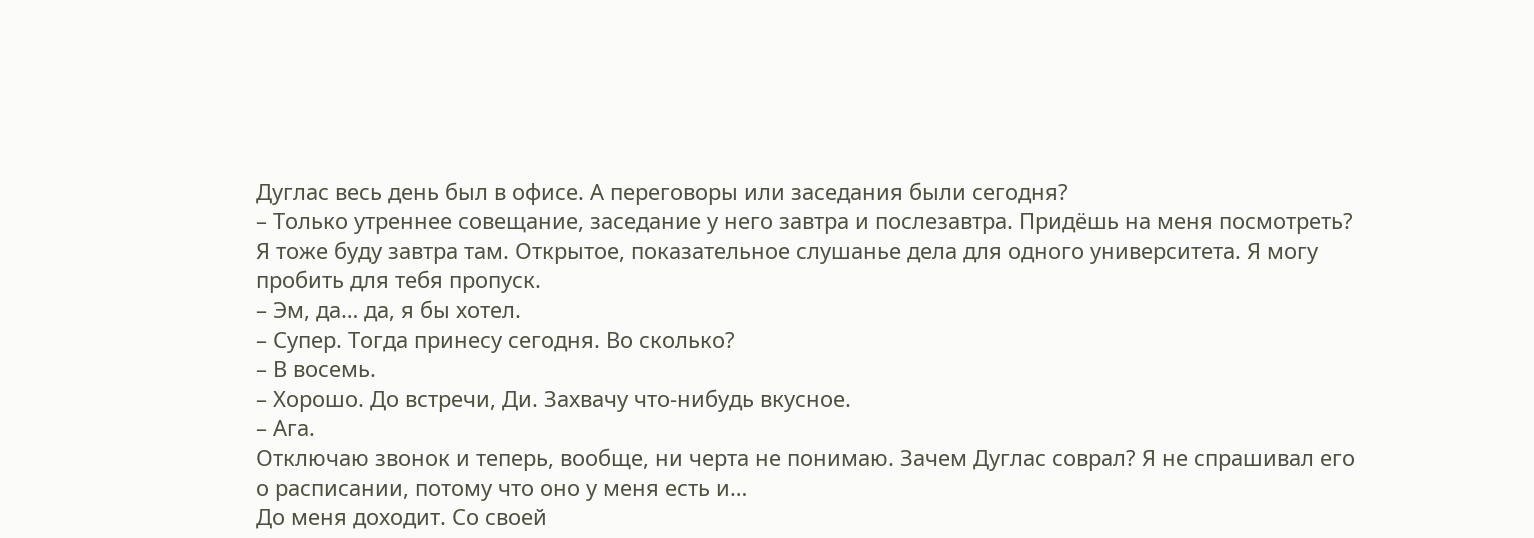Дуглас весь день был в офисе. А переговоры или заседания были сегодня?
– Только утреннее совещание, заседание у него завтра и послезавтра. Придёшь на меня посмотреть? Я тоже буду завтра там. Открытое, показательное слушанье дела для одного университета. Я могу пробить для тебя пропуск.
– Эм, да… да, я бы хотел.
– Супер. Тогда принесу сегодня. Во сколько?
– В восемь.
– Хорошо. До встречи, Ди. Захвачу что-нибудь вкусное.
– Ага.
Отключаю звонок и теперь, вообще, ни черта не понимаю. Зачем Дуглас соврал? Я не спрашивал его о расписании, потому что оно у меня есть и…
До меня доходит. Со своей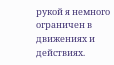рукой я немного ограничен в движениях и действиях.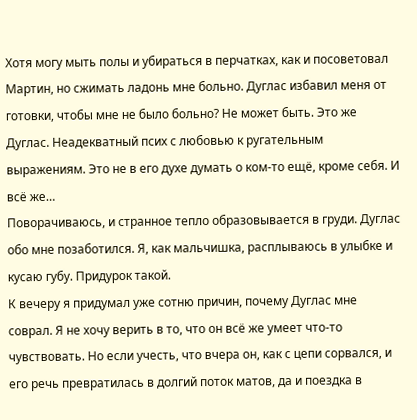Хотя могу мыть полы и убираться в перчатках, как и посоветовал Мартин, но сжимать ладонь мне больно. Дуглас избавил меня от готовки, чтобы мне не было больно? Не может быть. Это же Дуглас. Неадекватный псих с любовью к ругательным выражениям. Это не в его духе думать о ком-то ещё, кроме себя. И всё же…
Поворачиваюсь, и странное тепло образовывается в груди. Дуглас обо мне позаботился. Я, как мальчишка, расплываюсь в улыбке и кусаю губу. Придурок такой.
К вечеру я придумал уже сотню причин, почему Дуглас мне соврал. Я не хочу верить в то, что он всё же умеет что-то чувствовать. Но если учесть, что вчера он, как с цепи сорвался, и его речь превратилась в долгий поток матов, да и поездка в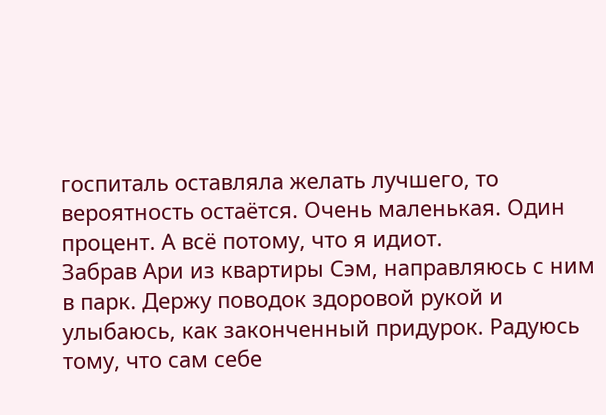госпиталь оставляла желать лучшего, то вероятность остаётся. Очень маленькая. Один процент. А всё потому, что я идиот.
Забрав Ари из квартиры Сэм, направляюсь с ним в парк. Держу поводок здоровой рукой и улыбаюсь, как законченный придурок. Радуюсь тому, что сам себе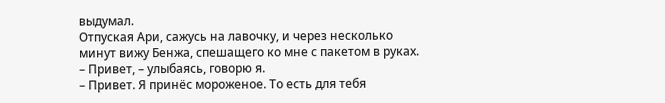выдумал.
Отпуская Ари, сажусь на лавочку, и через несколько минут вижу Бенжа, спешащего ко мне с пакетом в руках.
– Привет, – улыбаясь, говорю я.
– Привет. Я принёс мороженое. То есть для тебя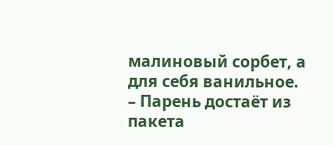малиновый сорбет, а для себя ванильное. – Парень достаёт из пакета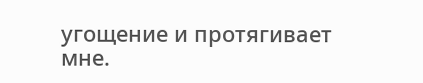угощение и протягивает мне.